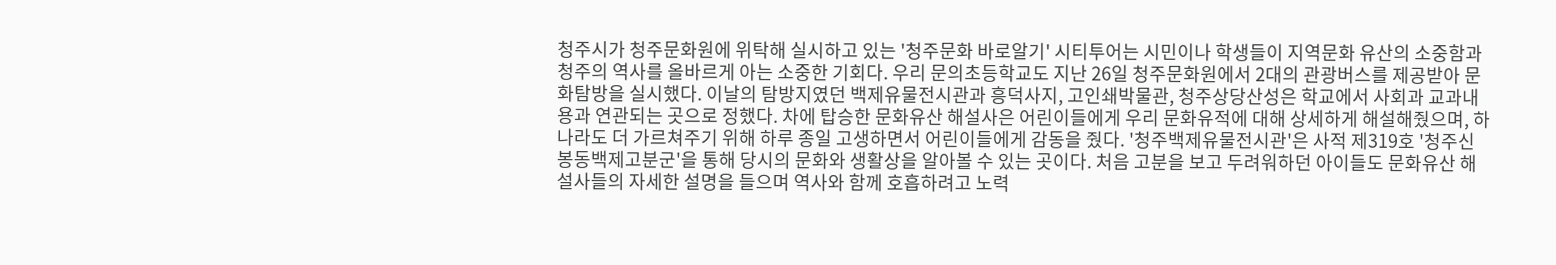청주시가 청주문화원에 위탁해 실시하고 있는 '청주문화 바로알기' 시티투어는 시민이나 학생들이 지역문화 유산의 소중함과 청주의 역사를 올바르게 아는 소중한 기회다. 우리 문의초등학교도 지난 26일 청주문화원에서 2대의 관광버스를 제공받아 문화탐방을 실시했다. 이날의 탐방지였던 백제유물전시관과 흥덕사지, 고인쇄박물관, 청주상당산성은 학교에서 사회과 교과내용과 연관되는 곳으로 정했다. 차에 탑승한 문화유산 해설사은 어린이들에게 우리 문화유적에 대해 상세하게 해설해줬으며, 하나라도 더 가르쳐주기 위해 하루 종일 고생하면서 어린이들에게 감동을 줬다. '청주백제유물전시관'은 사적 제319호 '청주신봉동백제고분군'을 통해 당시의 문화와 생활상을 알아볼 수 있는 곳이다. 처음 고분을 보고 두려워하던 아이들도 문화유산 해설사들의 자세한 설명을 들으며 역사와 함께 호흡하려고 노력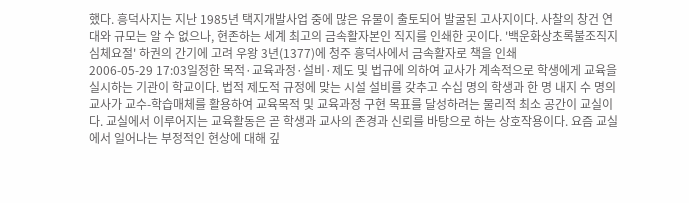했다. 흥덕사지는 지난 1985년 택지개발사업 중에 많은 유물이 출토되어 발굴된 고사지이다. 사찰의 창건 연대와 규모는 알 수 없으나, 현존하는 세계 최고의 금속활자본인 직지를 인쇄한 곳이다. '백운화상초록불조직지심체요절' 하권의 간기에 고려 우왕 3년(1377)에 청주 흥덕사에서 금속활자로 책을 인쇄
2006-05-29 17:03일정한 목적·교육과정·설비·제도 및 법규에 의하여 교사가 계속적으로 학생에게 교육을 실시하는 기관이 학교이다. 법적 제도적 규정에 맞는 시설 설비를 갖추고 수십 명의 학생과 한 명 내지 수 명의 교사가 교수-학습매체를 활용하여 교육목적 및 교육과정 구현 목표를 달성하려는 물리적 최소 공간이 교실이다. 교실에서 이루어지는 교육활동은 곧 학생과 교사의 존경과 신뢰를 바탕으로 하는 상호작용이다. 요즘 교실에서 일어나는 부정적인 현상에 대해 깊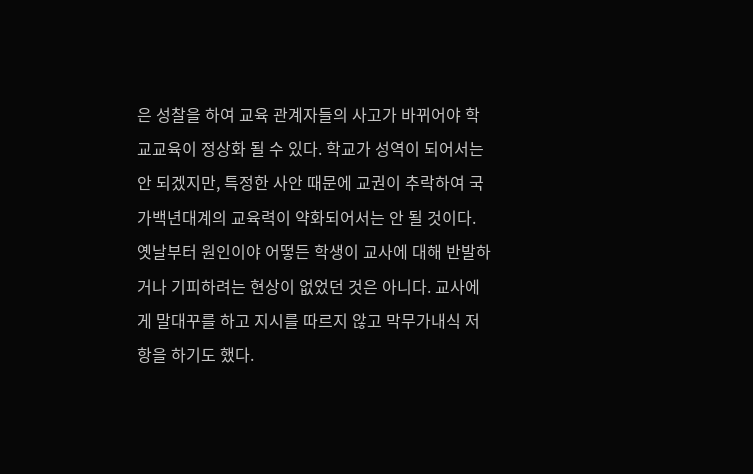은 성찰을 하여 교육 관계자들의 사고가 바뀌어야 학교교육이 정상화 될 수 있다. 학교가 성역이 되어서는 안 되겠지만, 특정한 사안 때문에 교권이 추락하여 국가백년대계의 교육력이 약화되어서는 안 될 것이다. 옛날부터 원인이야 어떻든 학생이 교사에 대해 반발하거나 기피하려는 현상이 없었던 것은 아니다. 교사에게 말대꾸를 하고 지시를 따르지 않고 막무가내식 저항을 하기도 했다.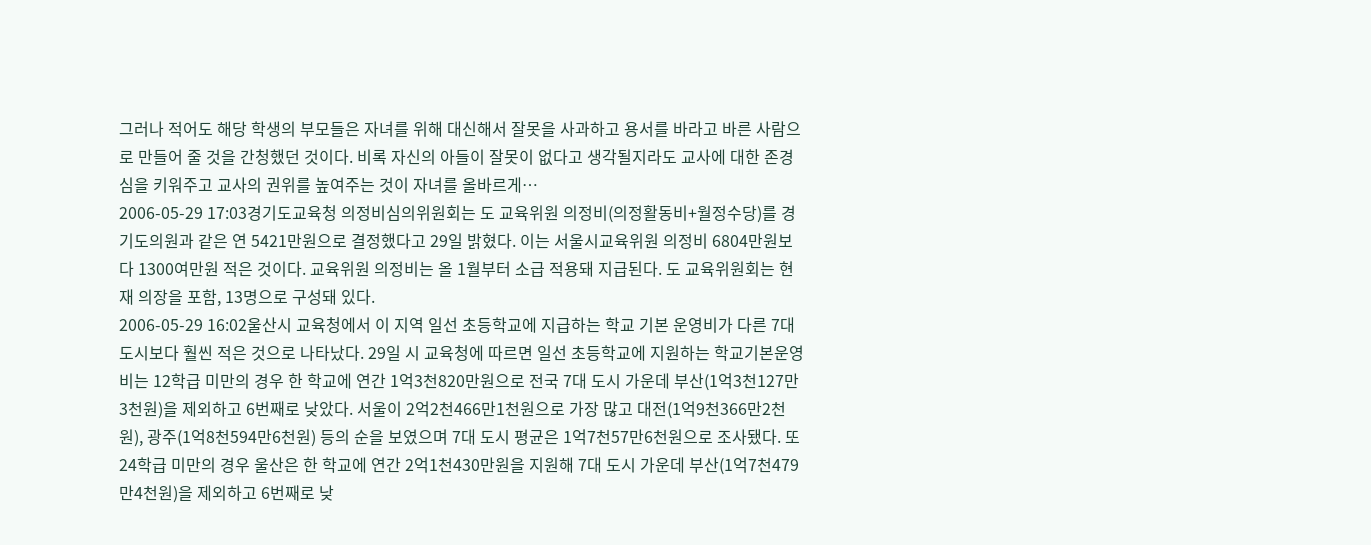그러나 적어도 해당 학생의 부모들은 자녀를 위해 대신해서 잘못을 사과하고 용서를 바라고 바른 사람으로 만들어 줄 것을 간청했던 것이다. 비록 자신의 아들이 잘못이 없다고 생각될지라도 교사에 대한 존경심을 키워주고 교사의 권위를 높여주는 것이 자녀를 올바르게…
2006-05-29 17:03경기도교육청 의정비심의위원회는 도 교육위원 의정비(의정활동비+월정수당)를 경기도의원과 같은 연 5421만원으로 결정했다고 29일 밝혔다. 이는 서울시교육위원 의정비 6804만원보다 1300여만원 적은 것이다. 교육위원 의정비는 올 1월부터 소급 적용돼 지급된다. 도 교육위원회는 현재 의장을 포함, 13명으로 구성돼 있다.
2006-05-29 16:02울산시 교육청에서 이 지역 일선 초등학교에 지급하는 학교 기본 운영비가 다른 7대 도시보다 훨씬 적은 것으로 나타났다. 29일 시 교육청에 따르면 일선 초등학교에 지원하는 학교기본운영비는 12학급 미만의 경우 한 학교에 연간 1억3천820만원으로 전국 7대 도시 가운데 부산(1억3천127만3천원)을 제외하고 6번째로 낮았다. 서울이 2억2천466만1천원으로 가장 많고 대전(1억9천366만2천원), 광주(1억8천594만6천원) 등의 순을 보였으며 7대 도시 평균은 1억7천57만6천원으로 조사됐다. 또 24학급 미만의 경우 울산은 한 학교에 연간 2억1천430만원을 지원해 7대 도시 가운데 부산(1억7천479만4천원)을 제외하고 6번째로 낮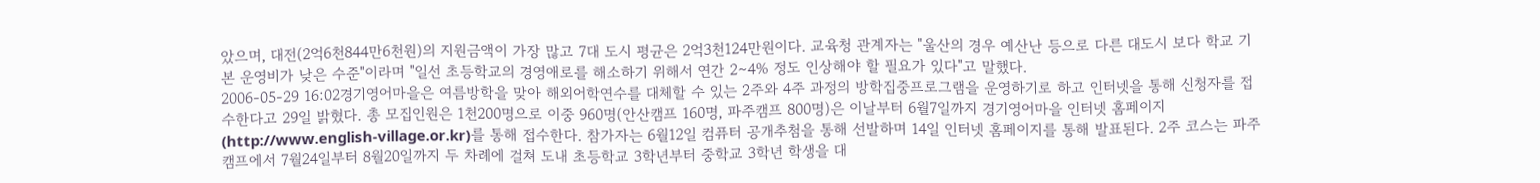았으며, 대전(2억6천844만6천원)의 지원금액이 가장 많고 7대 도시 평균은 2억3천124만원이다. 교육청 관계자는 "울산의 경우 예산난 등으로 다른 대도시 보다 학교 기본 운영비가 낮은 수준"이라며 "일선 초등학교의 경영애로를 해소하기 위해서 연간 2∼4% 정도 인상해야 할 필요가 있다"고 말했다.
2006-05-29 16:02경기영어마을은 여름방학을 맞아 해외어학연수를 대체할 수 있는 2주와 4주 과정의 방학집중프로그램을 운영하기로 하고 인터넷을 통해 신청자를 접수한다고 29일 밝혔다. 총 모집인원은 1천200명으로 이중 960명(안산캠프 160명, 파주캠프 800명)은 이날부터 6월7일까지 경기영어마을 인터넷 홈페이지(http://www.english-village.or.kr)를 통해 접수한다. 참가자는 6월12일 컴퓨터 공개추첨을 통해 선발하며 14일 인터넷 홈페이지를 통해 발표된다. 2주 코스는 파주캠프에서 7월24일부터 8월20일까지 두 차례에 걸쳐 도내 초등학교 3학년부터 중학교 3학년 학생을 대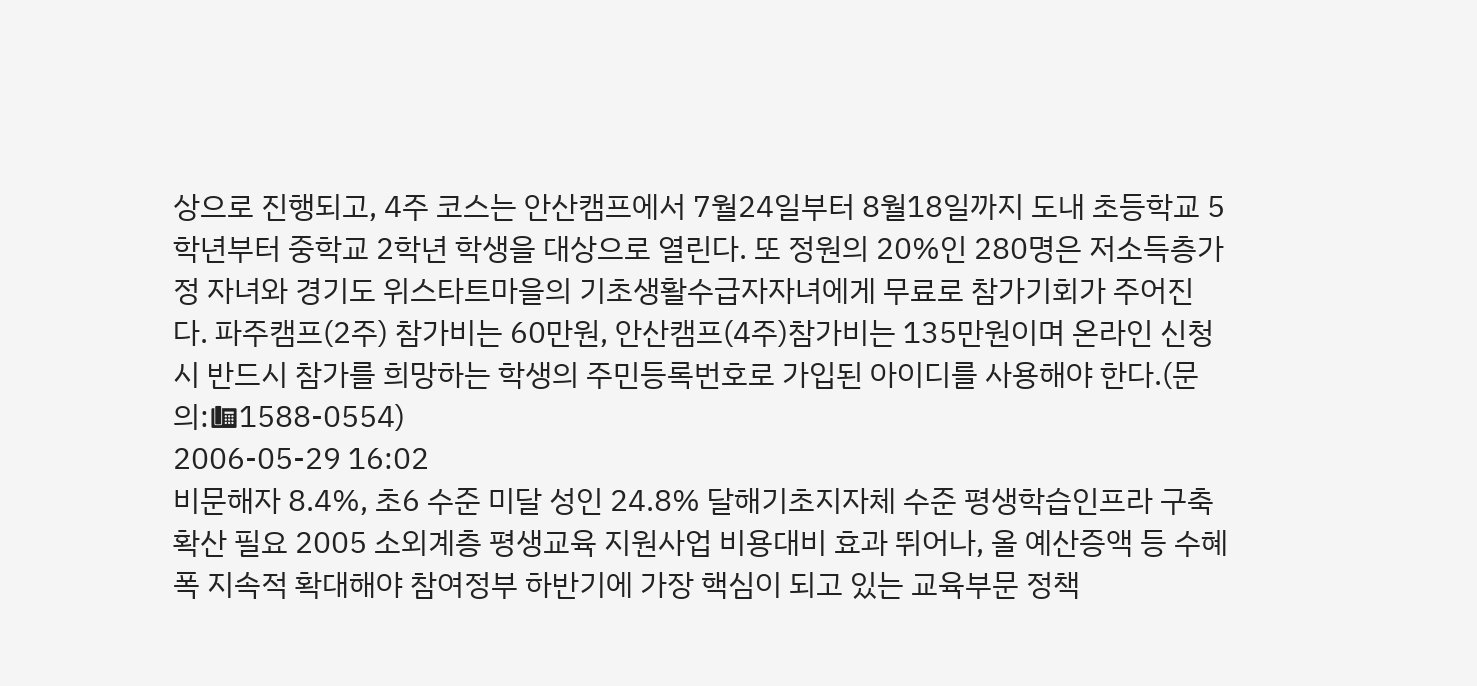상으로 진행되고, 4주 코스는 안산캠프에서 7월24일부터 8월18일까지 도내 초등학교 5학년부터 중학교 2학년 학생을 대상으로 열린다. 또 정원의 20%인 280명은 저소득층가정 자녀와 경기도 위스타트마을의 기초생활수급자자녀에게 무료로 참가기회가 주어진다. 파주캠프(2주) 참가비는 60만원, 안산캠프(4주)참가비는 135만원이며 온라인 신청시 반드시 참가를 희망하는 학생의 주민등록번호로 가입된 아이디를 사용해야 한다.(문의:☎1588-0554)
2006-05-29 16:02
비문해자 8.4%, 초6 수준 미달 성인 24.8% 달해기초지자체 수준 평생학습인프라 구축 확산 필요 2005 소외계층 평생교육 지원사업 비용대비 효과 뛰어나, 올 예산증액 등 수혜 폭 지속적 확대해야 참여정부 하반기에 가장 핵심이 되고 있는 교육부문 정책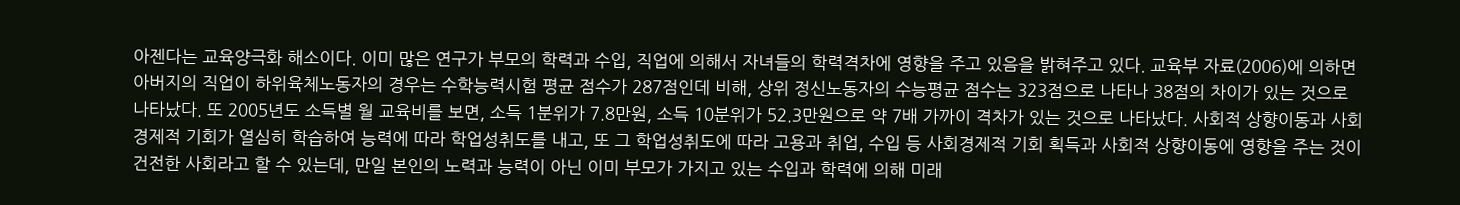아젠다는 교육양극화 해소이다. 이미 많은 연구가 부모의 학력과 수입, 직업에 의해서 자녀들의 학력격차에 영향을 주고 있음을 밝혀주고 있다. 교육부 자료(2006)에 의하면 아버지의 직업이 하위육체노동자의 경우는 수학능력시험 평균 점수가 287점인데 비해, 상위 정신노동자의 수능평균 점수는 323점으로 나타나 38점의 차이가 있는 것으로 나타났다. 또 2005년도 소득별 월 교육비를 보면, 소득 1분위가 7.8만원, 소득 10분위가 52.3만원으로 약 7배 가까이 격차가 있는 것으로 나타났다. 사회적 상향이동과 사회경제적 기회가 열심히 학습하여 능력에 따라 학업성취도를 내고, 또 그 학업성취도에 따라 고용과 취업, 수입 등 사회경제적 기회 획득과 사회적 상향이동에 영향을 주는 것이 건전한 사회라고 할 수 있는데, 만일 본인의 노력과 능력이 아닌 이미 부모가 가지고 있는 수입과 학력에 의해 미래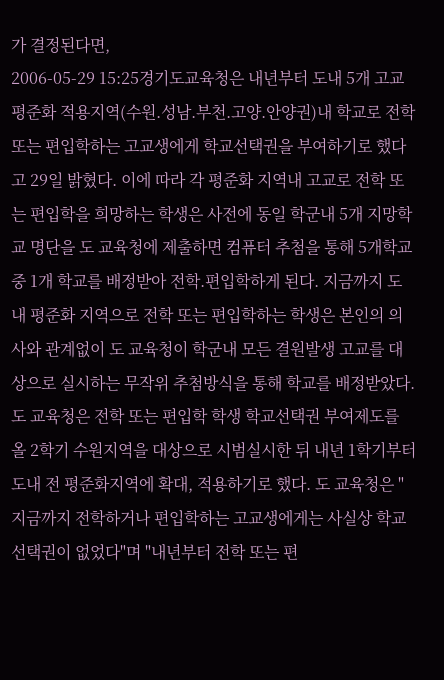가 결정된다면,
2006-05-29 15:25경기도교육청은 내년부터 도내 5개 고교 평준화 적용지역(수원.성남.부천.고양.안양권)내 학교로 전학 또는 편입학하는 고교생에게 학교선택권을 부여하기로 했다고 29일 밝혔다. 이에 따라 각 평준화 지역내 고교로 전학 또는 편입학을 희망하는 학생은 사전에 동일 학군내 5개 지망학교 명단을 도 교육청에 제출하면 컴퓨터 추첨을 통해 5개학교중 1개 학교를 배정받아 전학.편입학하게 된다. 지금까지 도내 평준화 지역으로 전학 또는 편입학하는 학생은 본인의 의사와 관계없이 도 교육청이 학군내 모든 결원발생 고교를 대상으로 실시하는 무작위 추첨방식을 통해 학교를 배정받았다. 도 교육청은 전학 또는 편입학 학생 학교선택권 부여제도를 올 2학기 수원지역을 대상으로 시범실시한 뒤 내년 1학기부터 도내 전 평준화지역에 확대, 적용하기로 했다. 도 교육청은 "지금까지 전학하거나 편입학하는 고교생에게는 사실상 학교선택권이 없었다"며 "내년부터 전학 또는 편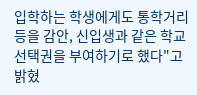입학하는 학생에게도 통학거리 등을 감안, 신입생과 같은 학교선택권을 부여하기로 했다"고 밝혔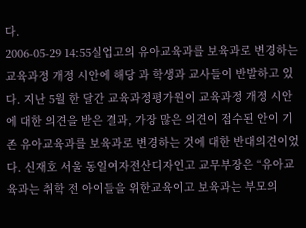다.
2006-05-29 14:55실업고의 유아교육과를 보육과로 변경하는 교육과정 개정 시안에 해당 과 학생과 교사들이 반발하고 있다. 지난 5월 한 달간 교육과정평가원이 교육과정 개정 시안에 대한 의견을 받은 결과, 가장 많은 의견이 접수된 안이 기존 유아교육과를 보육과로 변경하는 것에 대한 반대의견이었다. 신재호 서울 동일여자전산디자인고 교무부장은 “유아교육과는 취학 전 아이들을 위한교육이고 보육과는 부모의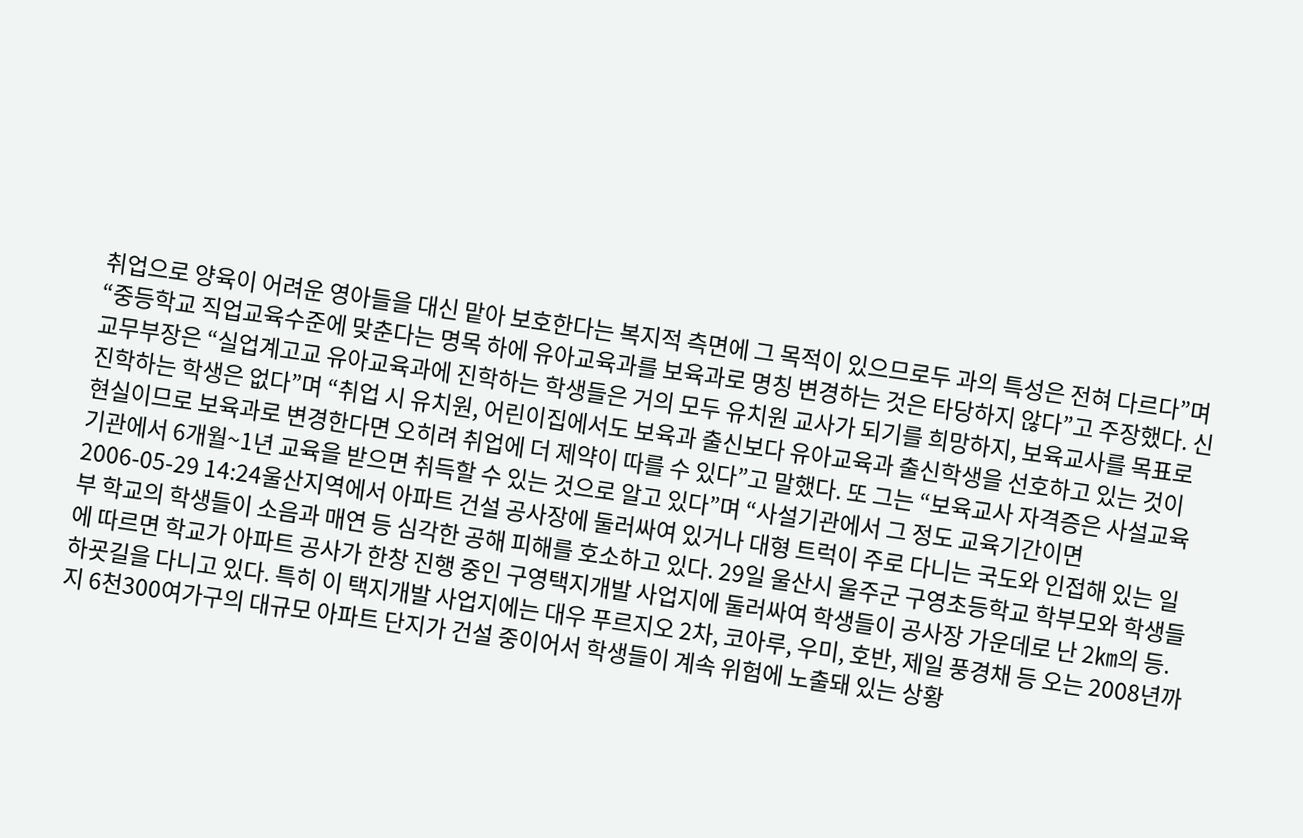취업으로 양육이 어려운 영아들을 대신 맡아 보호한다는 복지적 측면에 그 목적이 있으므로두 과의 특성은 전혀 다르다”며 “중등학교 직업교육수준에 맞춘다는 명목 하에 유아교육과를 보육과로 명칭 변경하는 것은 타당하지 않다”고 주장했다. 신 교무부장은 “실업계고교 유아교육과에 진학하는 학생들은 거의 모두 유치원 교사가 되기를 희망하지, 보육교사를 목표로 진학하는 학생은 없다”며 “취업 시 유치원, 어린이집에서도 보육과 출신보다 유아교육과 출신학생을 선호하고 있는 것이 현실이므로 보육과로 변경한다면 오히려 취업에 더 제약이 따를 수 있다”고 말했다. 또 그는 “보육교사 자격증은 사설교육기관에서 6개월~1년 교육을 받으면 취득할 수 있는 것으로 알고 있다”며 “사설기관에서 그 정도 교육기간이면
2006-05-29 14:24울산지역에서 아파트 건설 공사장에 둘러싸여 있거나 대형 트럭이 주로 다니는 국도와 인접해 있는 일부 학교의 학생들이 소음과 매연 등 심각한 공해 피해를 호소하고 있다. 29일 울산시 울주군 구영초등학교 학부모와 학생들에 따르면 학교가 아파트 공사가 한창 진행 중인 구영택지개발 사업지에 둘러싸여 학생들이 공사장 가운데로 난 2㎞의 등.하굣길을 다니고 있다. 특히 이 택지개발 사업지에는 대우 푸르지오 2차, 코아루, 우미, 호반, 제일 풍경채 등 오는 2008년까지 6천300여가구의 대규모 아파트 단지가 건설 중이어서 학생들이 계속 위험에 노출돼 있는 상황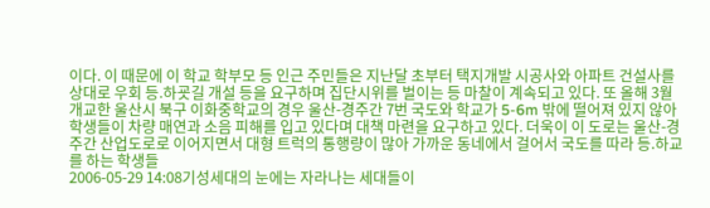이다. 이 때문에 이 학교 학부모 등 인근 주민들은 지난달 초부터 택지개발 시공사와 아파트 건설사를 상대로 우회 등.하굣길 개설 등을 요구하며 집단시위를 벌이는 등 마찰이 계속되고 있다. 또 올해 3월 개교한 울산시 북구 이화중학교의 경우 울산-경주간 7번 국도와 학교가 5-6m 밖에 떨어져 있지 않아 학생들이 차량 매연과 소음 피해를 입고 있다며 대책 마련을 요구하고 있다. 더욱이 이 도로는 울산-경주간 산업도로로 이어지면서 대형 트럭의 통행량이 많아 가까운 동네에서 걸어서 국도를 따라 등.하교를 하는 학생들
2006-05-29 14:08기성세대의 눈에는 자라나는 세대들이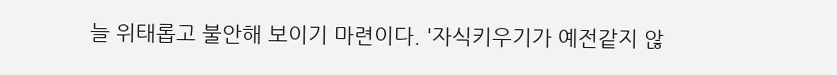늘 위태롭고 불안해 보이기 마련이다. '자식키우기가 예전같지 않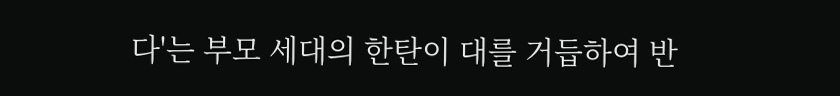다'는 부모 세대의 한탄이 대를 거듭하여 반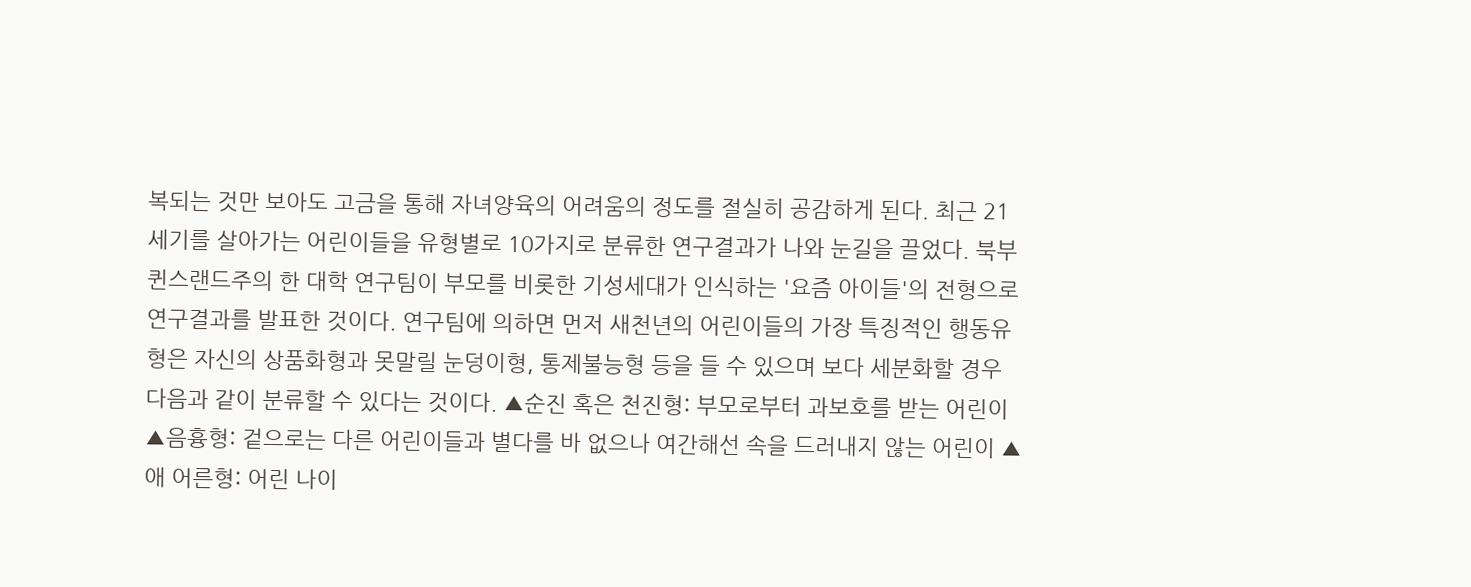복되는 것만 보아도 고금을 통해 자녀양육의 어려움의 정도를 절실히 공감하게 된다. 최근 21세기를 살아가는 어린이들을 유형별로 10가지로 분류한 연구결과가 나와 눈길을 끌었다. 북부 퀸스랜드주의 한 대학 연구팀이 부모를 비롯한 기성세대가 인식하는 '요즘 아이들'의 전형으로 연구결과를 발표한 것이다. 연구팀에 의하면 먼저 새천년의 어린이들의 가장 특징적인 행동유형은 자신의 상품화형과 못말릴 눈덩이형, 통제불능형 등을 들 수 있으며 보다 세분화할 경우 다음과 같이 분류할 수 있다는 것이다. ▲순진 혹은 천진형: 부모로부터 과보호를 받는 어린이 ▲음흉형: 겉으로는 다른 어린이들과 별다를 바 없으나 여간해선 속을 드러내지 않는 어린이 ▲애 어른형: 어린 나이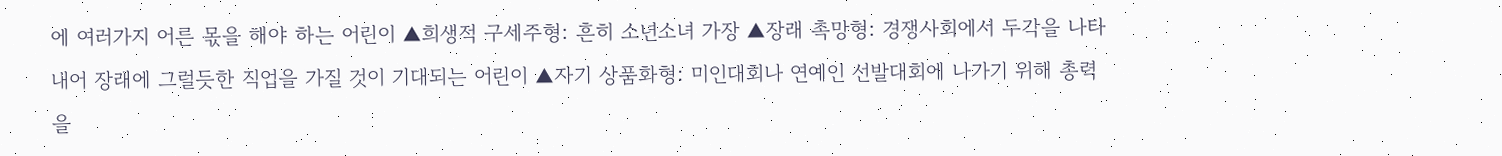에 여러가지 어른 몫을 해야 하는 어린이 ▲희생적 구세주형: 흔히 소년소녀 가장 ▲장래 촉망형: 경쟁사회에서 두각을 나타내어 장래에 그럴듯한 직업을 가질 것이 기대되는 어린이 ▲자기 상품화형: 미인대회나 연예인 선발대회에 나가기 위해 총력을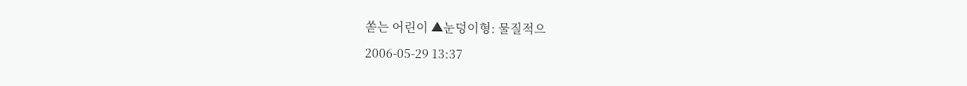쏟는 어린이 ▲눈덩이형: 물질적으
2006-05-29 13:37